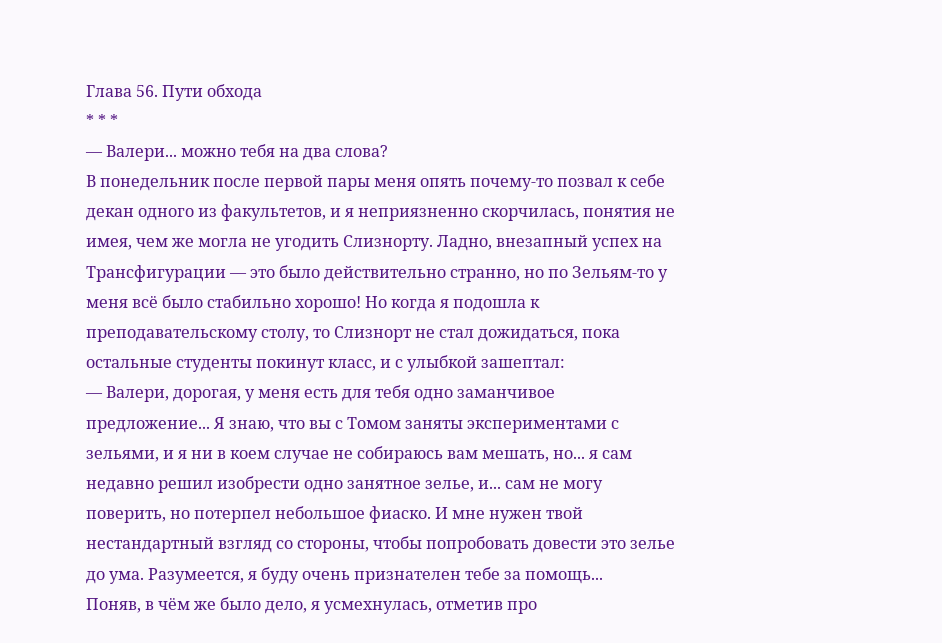Глава 56. Пути обхода
* * *
— Валери... можно тебя на два слова?
В понедельник после первой пары меня опять почему-то позвал к себе декан одного из факультетов, и я неприязненно скорчилась, понятия не имея, чем же могла не угодить Слизнорту. Ладно, внезапный успех на Трансфигурации — это было действительно странно, но по Зельям-то у меня всё было стабильно хорошо! Но когда я подошла к преподавательскому столу, то Слизнорт не стал дожидаться, пока остальные студенты покинут класс, и с улыбкой зашептал:
— Валери, дорогая, у меня есть для тебя одно заманчивое предложение... Я знаю, что вы с Томом заняты экспериментами с зельями, и я ни в коем случае не собираюсь вам мешать, но... я сам недавно решил изобрести одно занятное зелье, и... сам не могу поверить, но потерпел небольшое фиаско. И мне нужен твой нестандартный взгляд со стороны, чтобы попробовать довести это зелье до ума. Разумеется, я буду очень признателен тебе за помощь...
Поняв, в чём же было дело, я усмехнулась, отметив про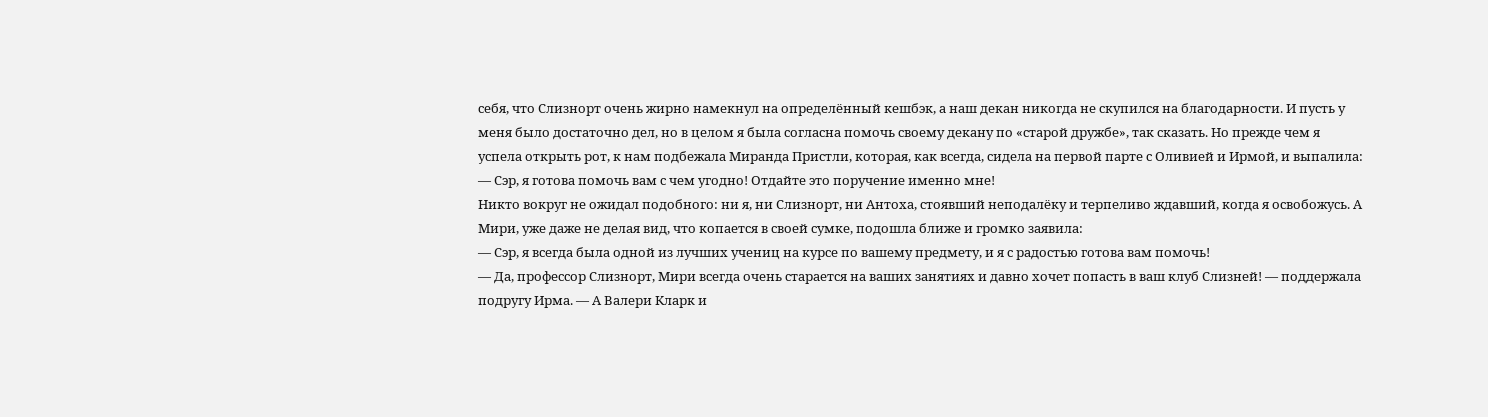себя, что Слизнорт очень жирно намекнул на определённый кешбэк, а наш декан никогда не скупился на благодарности. И пусть у меня было достаточно дел, но в целом я была согласна помочь своему декану по «старой дружбе», так сказать. Но прежде чем я успела открыть рот, к нам подбежала Миранда Пристли, которая, как всегда, сидела на первой парте с Оливией и Ирмой, и выпалила:
— Сэр, я готова помочь вам с чем угодно! Отдайте это поручение именно мне!
Никто вокруг не ожидал подобного: ни я, ни Слизнорт, ни Антоха, стоявший неподалёку и терпеливо ждавший, когда я освобожусь. А Мири, уже даже не делая вид, что копается в своей сумке, подошла ближе и громко заявила:
— Сэр, я всегда была одной из лучших учениц на курсе по вашему предмету, и я с радостью готова вам помочь!
— Да, профессор Слизнорт, Мири всегда очень старается на ваших занятиях и давно хочет попасть в ваш клуб Слизней! — поддержала подругу Ирма. — А Валери Кларк и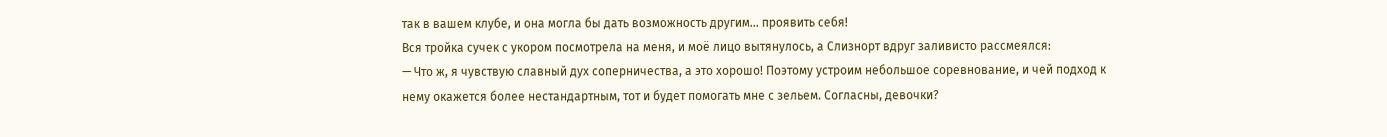так в вашем клубе, и она могла бы дать возможность другим... проявить себя!
Вся тройка сучек с укором посмотрела на меня, и моё лицо вытянулось, а Слизнорт вдруг заливисто рассмеялся:
— Что ж, я чувствую славный дух соперничества, а это хорошо! Поэтому устроим небольшое соревнование, и чей подход к нему окажется более нестандартным, тот и будет помогать мне с зельем. Согласны, девочки?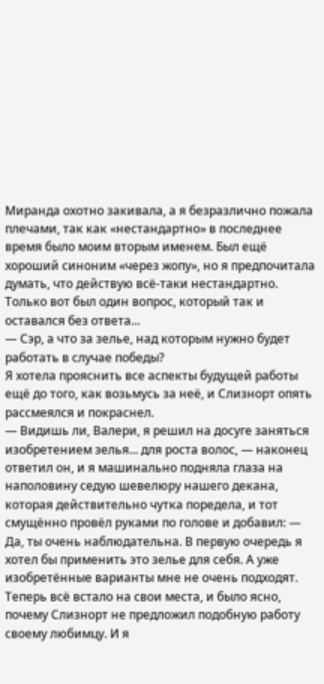Миранда охотно закивала, а я безразлично пожала плечами, так как «нестандартно» в последнее время было моим вторым именем. Был ещё хороший синоним «через жопу», но я предпочитала думать, что действую всё-таки нестандартно. Только вот был один вопрос, который так и оставался без ответа...
— Сэр, а что за зелье, над которым нужно будет работать в случае победы?
Я хотела прояснить все аспекты будущей работы ещё до того, как возьмусь за неё, и Слизнорт опять рассмеялся и покраснел.
— Видишь ли, Валери, я решил на досуге заняться изобретением зелья... для роста волос, — наконец ответил он, и я машинально подняла глаза на наполовину седую шевелюру нашего декана, которая действительно чутка поредела, и тот смущённо провёл руками по голове и добавил: — Да, ты очень наблюдательна. В первую очередь я хотел бы применить это зелье для себя. А уже изобретённые варианты мне не очень подходят.
Теперь всё встало на свои места, и было ясно, почему Слизнорт не предложил подобную работу своему любимцу. И я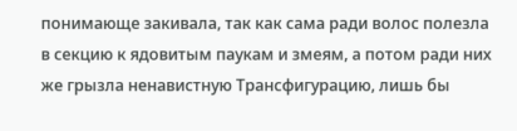понимающе закивала, так как сама ради волос полезла в секцию к ядовитым паукам и змеям, а потом ради них же грызла ненавистную Трансфигурацию, лишь бы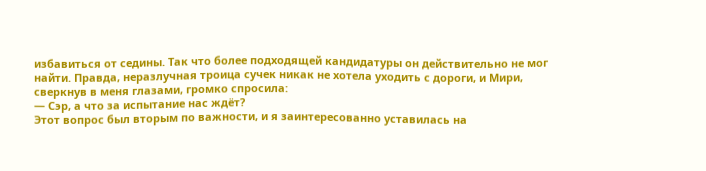избавиться от седины. Так что более подходящей кандидатуры он действительно не мог найти. Правда, неразлучная троица сучек никак не хотела уходить с дороги, и Мири, сверкнув в меня глазами, громко спросила:
— Сэр, а что за испытание нас ждёт?
Этот вопрос был вторым по важности, и я заинтересованно уставилась на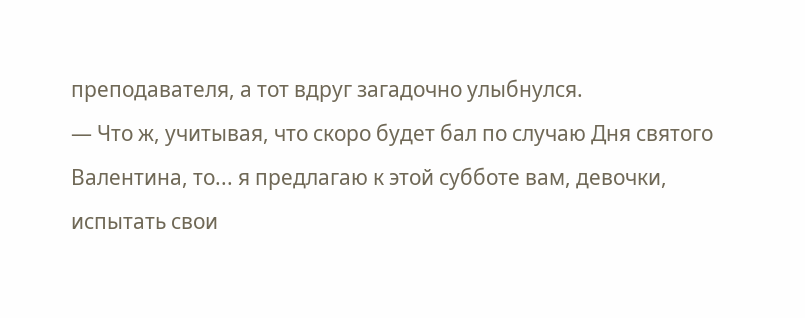преподавателя, а тот вдруг загадочно улыбнулся.
— Что ж, учитывая, что скоро будет бал по случаю Дня святого Валентина, то... я предлагаю к этой субботе вам, девочки, испытать свои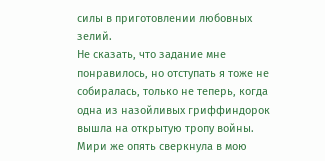силы в приготовлении любовных зелий.
Не сказать, что задание мне понравилось, но отступать я тоже не собиралась, только не теперь, когда одна из назойливых гриффиндорок вышла на открытую тропу войны. Мири же опять сверкнула в мою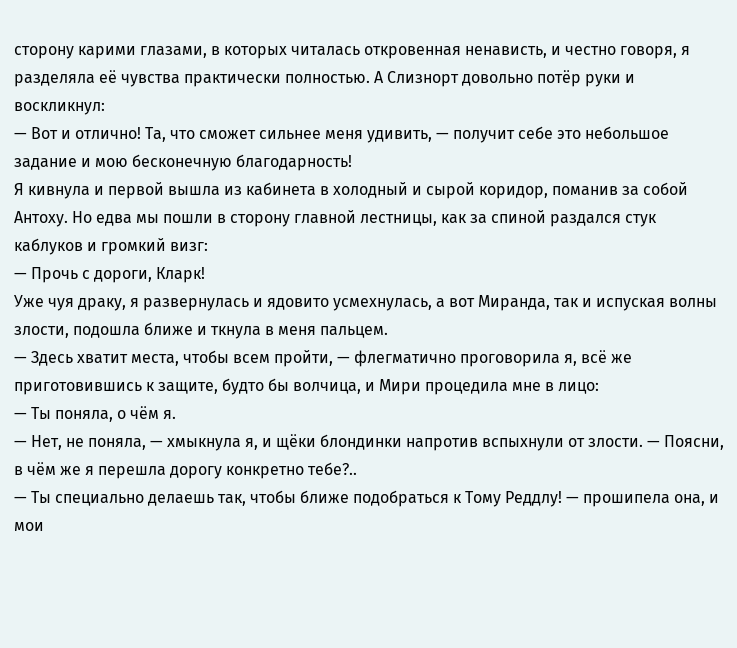сторону карими глазами, в которых читалась откровенная ненависть, и честно говоря, я разделяла её чувства практически полностью. А Слизнорт довольно потёр руки и воскликнул:
— Вот и отлично! Та, что сможет сильнее меня удивить, — получит себе это небольшое задание и мою бесконечную благодарность!
Я кивнула и первой вышла из кабинета в холодный и сырой коридор, поманив за собой Антоху. Но едва мы пошли в сторону главной лестницы, как за спиной раздался стук каблуков и громкий визг:
— Прочь с дороги, Кларк!
Уже чуя драку, я развернулась и ядовито усмехнулась, а вот Миранда, так и испуская волны злости, подошла ближе и ткнула в меня пальцем.
— Здесь хватит места, чтобы всем пройти, — флегматично проговорила я, всё же приготовившись к защите, будто бы волчица, и Мири процедила мне в лицо:
— Ты поняла, о чём я.
— Нет, не поняла, — хмыкнула я, и щёки блондинки напротив вспыхнули от злости. — Поясни, в чём же я перешла дорогу конкретно тебе?..
— Ты специально делаешь так, чтобы ближе подобраться к Тому Реддлу! — прошипела она, и мои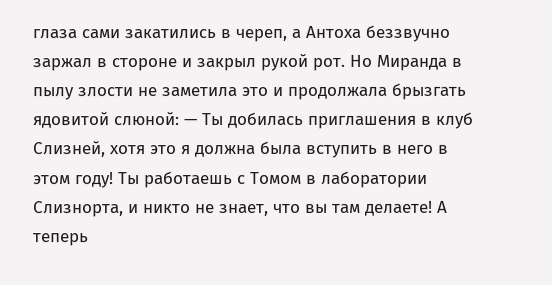глаза сами закатились в череп, а Антоха беззвучно заржал в стороне и закрыл рукой рот. Но Миранда в пылу злости не заметила это и продолжала брызгать ядовитой слюной: — Ты добилась приглашения в клуб Слизней, хотя это я должна была вступить в него в этом году! Ты работаешь с Томом в лаборатории Слизнорта, и никто не знает, что вы там делаете! А теперь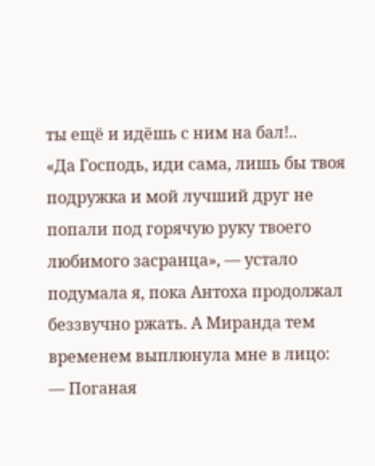ты ещё и идёшь с ним на бал!..
«Да Господь, иди сама, лишь бы твоя подружка и мой лучший друг не попали под горячую руку твоего любимого засранца», — устало подумала я, пока Антоха продолжал беззвучно ржать. А Миранда тем временем выплюнула мне в лицо:
— Поганая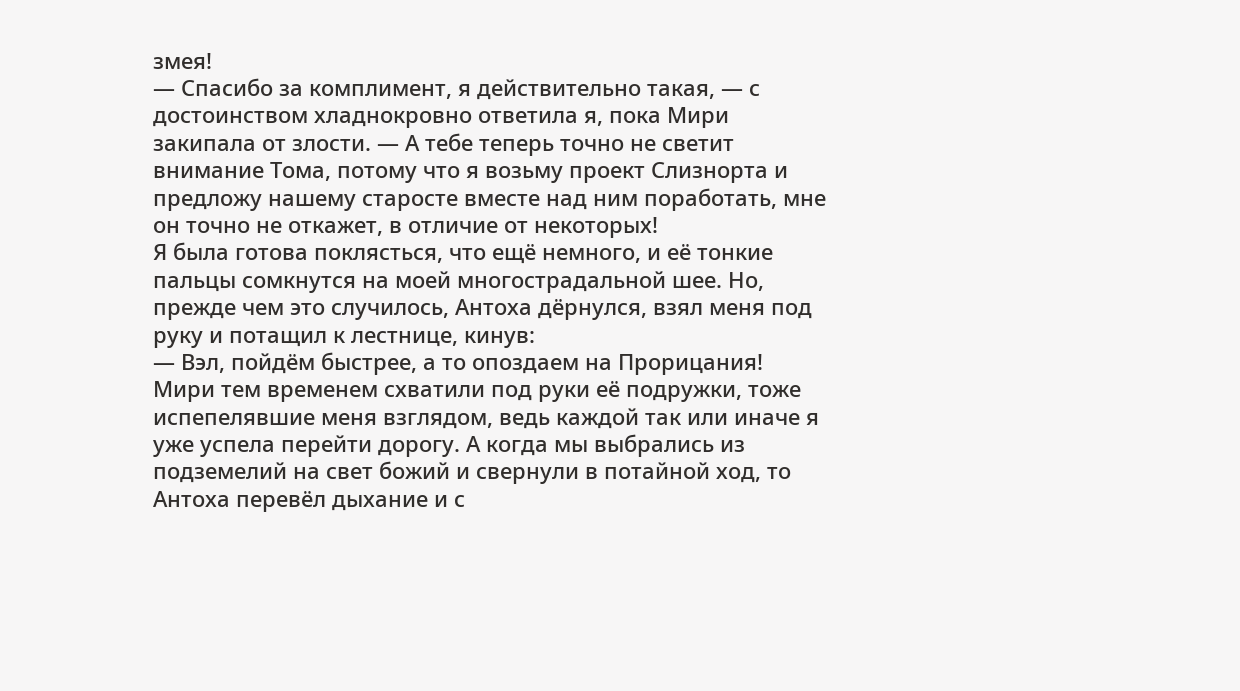змея!
— Спасибо за комплимент, я действительно такая, — с достоинством хладнокровно ответила я, пока Мири закипала от злости. — А тебе теперь точно не светит внимание Тома, потому что я возьму проект Слизнорта и предложу нашему старосте вместе над ним поработать, мне он точно не откажет, в отличие от некоторых!
Я была готова поклясться, что ещё немного, и её тонкие пальцы сомкнутся на моей многострадальной шее. Но, прежде чем это случилось, Антоха дёрнулся, взял меня под руку и потащил к лестнице, кинув:
— Вэл, пойдём быстрее, а то опоздаем на Прорицания!
Мири тем временем схватили под руки её подружки, тоже испепелявшие меня взглядом, ведь каждой так или иначе я уже успела перейти дорогу. А когда мы выбрались из подземелий на свет божий и свернули в потайной ход, то Антоха перевёл дыхание и с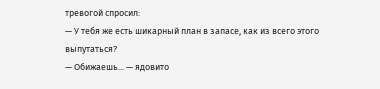тревогой спросил:
— У тебя же есть шикарный план в запасе, как из всего этого выпутаться?
— Обижаешь... — ядовито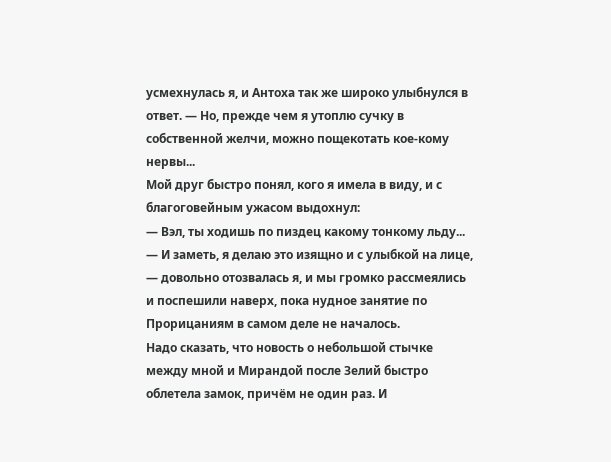усмехнулась я, и Антоха так же широко улыбнулся в ответ. — Но, прежде чем я утоплю сучку в собственной желчи, можно пощекотать кое-кому нервы...
Мой друг быстро понял, кого я имела в виду, и с благоговейным ужасом выдохнул:
— Вэл, ты ходишь по пиздец какому тонкому льду...
— И заметь, я делаю это изящно и с улыбкой на лице, — довольно отозвалась я, и мы громко рассмеялись и поспешили наверх, пока нудное занятие по Прорицаниям в самом деле не началось.
Надо сказать, что новость о небольшой стычке между мной и Мирандой после Зелий быстро облетела замок, причём не один раз. И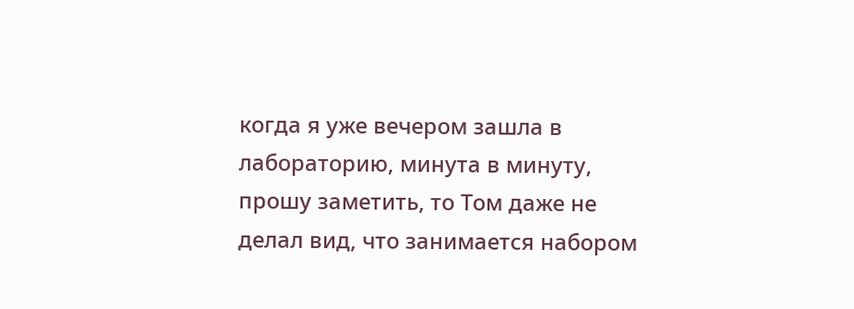когда я уже вечером зашла в лабораторию, минута в минуту, прошу заметить, то Том даже не делал вид, что занимается набором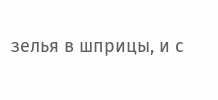зелья в шприцы, и с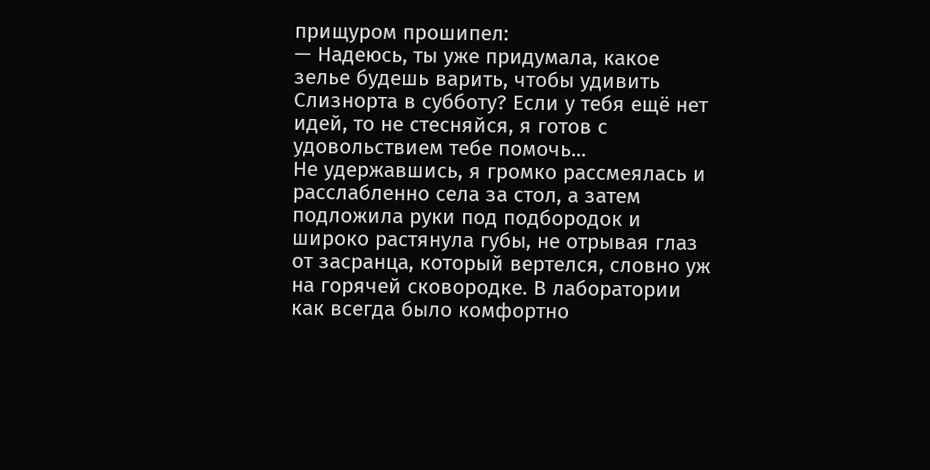прищуром прошипел:
— Надеюсь, ты уже придумала, какое зелье будешь варить, чтобы удивить Слизнорта в субботу? Если у тебя ещё нет идей, то не стесняйся, я готов с удовольствием тебе помочь...
Не удержавшись, я громко рассмеялась и расслабленно села за стол, а затем подложила руки под подбородок и широко растянула губы, не отрывая глаз от засранца, который вертелся, словно уж на горячей сковородке. В лаборатории как всегда было комфортно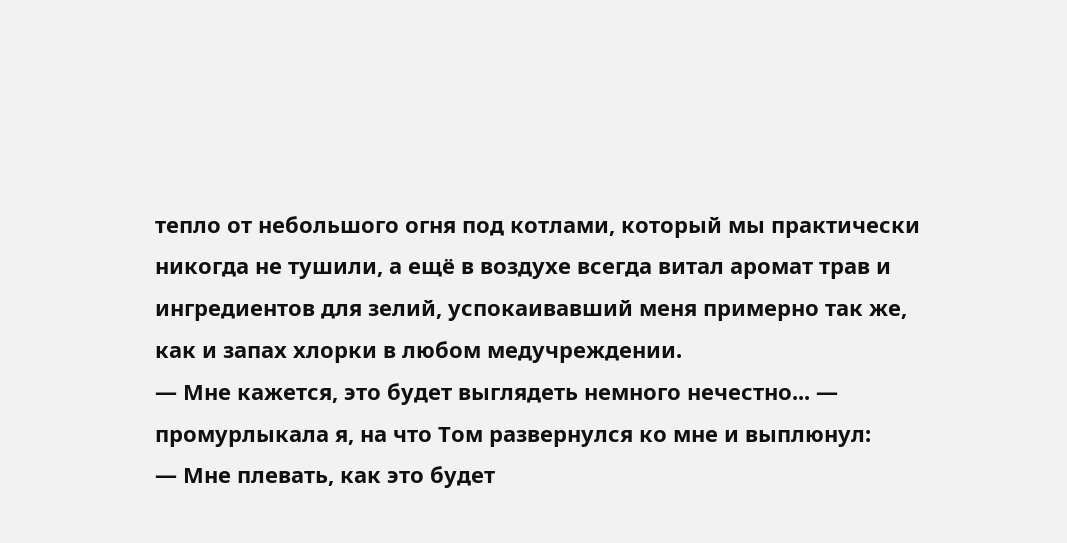тепло от небольшого огня под котлами, который мы практически никогда не тушили, а ещё в воздухе всегда витал аромат трав и ингредиентов для зелий, успокаивавший меня примерно так же, как и запах хлорки в любом медучреждении.
— Мне кажется, это будет выглядеть немного нечестно... — промурлыкала я, на что Том развернулся ко мне и выплюнул:
— Мне плевать, как это будет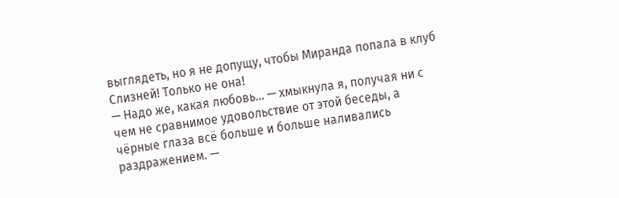выглядеть, но я не допущу, чтобы Миранда попала в клуб Слизней! Только не она!
— Надо же, какая любовь... — хмыкнула я, получая ни с чем не сравнимое удовольствие от этой беседы, а чёрные глаза всё больше и больше наливались раздражением. —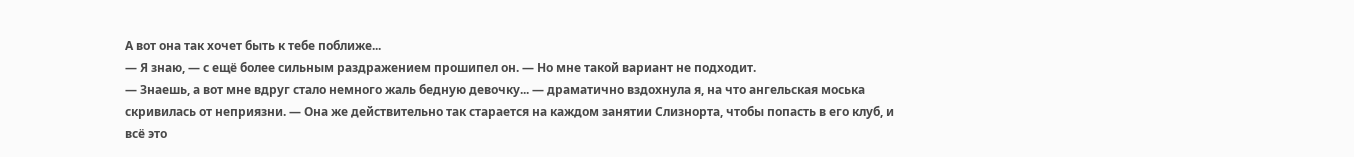А вот она так хочет быть к тебе поближе...
— Я знаю, — с ещё более сильным раздражением прошипел он. — Но мне такой вариант не подходит.
— Знаешь, а вот мне вдруг стало немного жаль бедную девочку... — драматично вздохнула я, на что ангельская моська скривилась от неприязни. — Она же действительно так старается на каждом занятии Слизнорта, чтобы попасть в его клуб, и всё это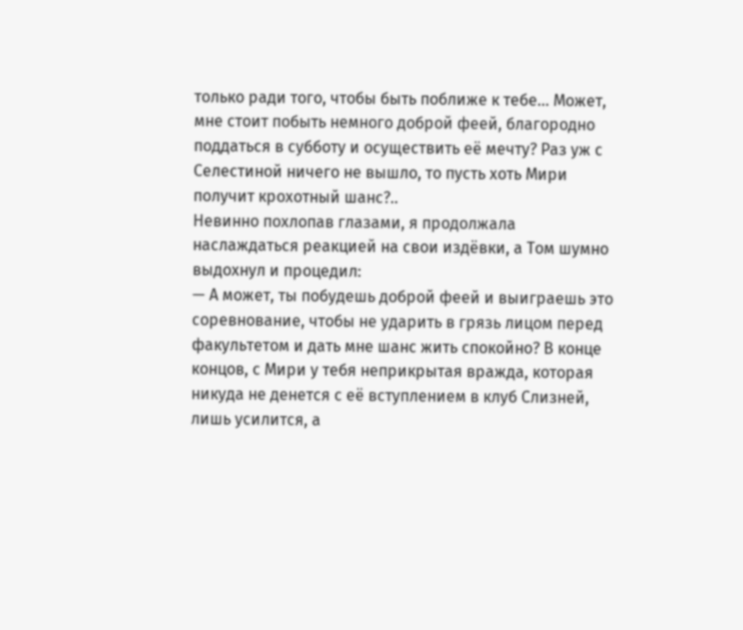только ради того, чтобы быть поближе к тебе... Может, мне стоит побыть немного доброй феей, благородно поддаться в субботу и осуществить её мечту? Раз уж с Селестиной ничего не вышло, то пусть хоть Мири получит крохотный шанс?..
Невинно похлопав глазами, я продолжала наслаждаться реакцией на свои издёвки, а Том шумно выдохнул и процедил:
— А может, ты побудешь доброй феей и выиграешь это соревнование, чтобы не ударить в грязь лицом перед факультетом и дать мне шанс жить спокойно? В конце концов, с Мири у тебя неприкрытая вражда, которая никуда не денется с её вступлением в клуб Слизней, лишь усилится, а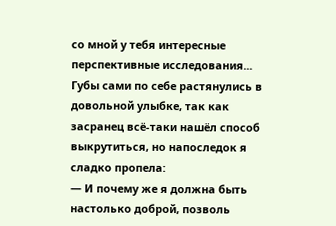со мной у тебя интересные перспективные исследования...
Губы сами по себе растянулись в довольной улыбке, так как засранец всё-таки нашёл способ выкрутиться, но напоследок я сладко пропела:
— И почему же я должна быть настолько доброй, позволь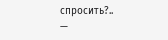спросить?..
—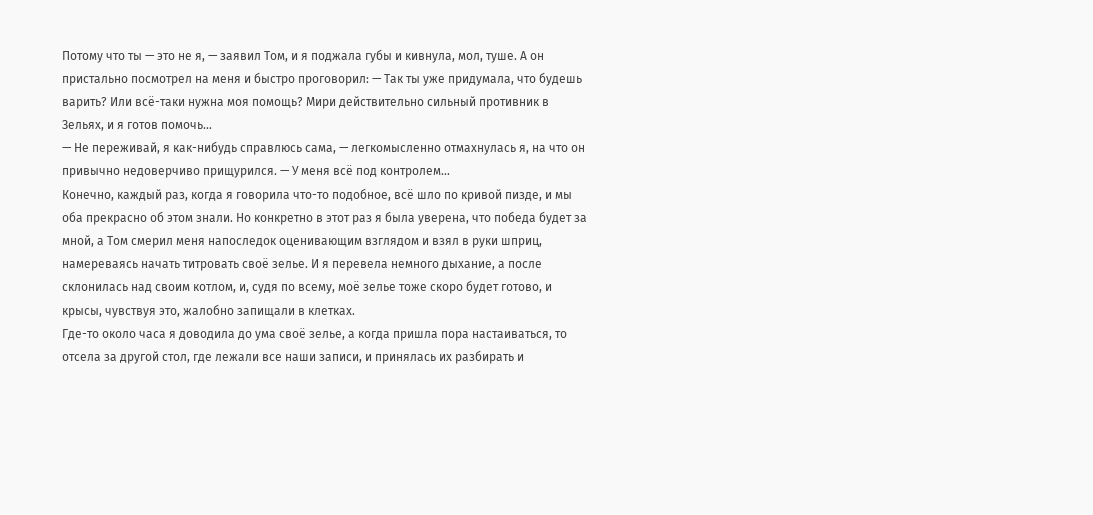Потому что ты — это не я, — заявил Том, и я поджала губы и кивнула, мол, туше. А он пристально посмотрел на меня и быстро проговорил: — Так ты уже придумала, что будешь варить? Или всё-таки нужна моя помощь? Мири действительно сильный противник в Зельях, и я готов помочь...
— Не переживай, я как-нибудь справлюсь сама, — легкомысленно отмахнулась я, на что он привычно недоверчиво прищурился. — У меня всё под контролем...
Конечно, каждый раз, когда я говорила что-то подобное, всё шло по кривой пизде, и мы оба прекрасно об этом знали. Но конкретно в этот раз я была уверена, что победа будет за мной, а Том смерил меня напоследок оценивающим взглядом и взял в руки шприц, намереваясь начать титровать своё зелье. И я перевела немного дыхание, а после склонилась над своим котлом, и, судя по всему, моё зелье тоже скоро будет готово, и крысы, чувствуя это, жалобно запищали в клетках.
Где-то около часа я доводила до ума своё зелье, а когда пришла пора настаиваться, то отсела за другой стол, где лежали все наши записи, и принялась их разбирать и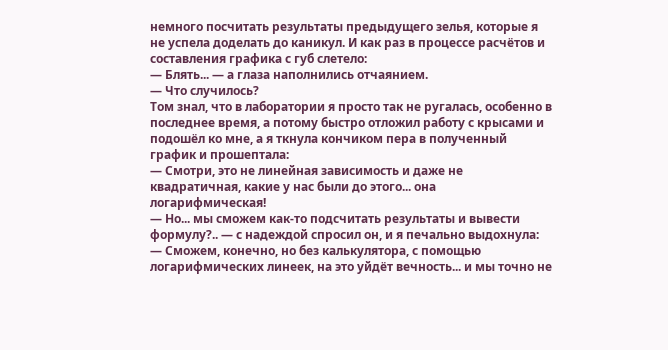немного посчитать результаты предыдущего зелья, которые я не успела доделать до каникул. И как раз в процессе расчётов и составления графика с губ слетело:
— Блять... — а глаза наполнились отчаянием.
— Что случилось?
Том знал, что в лаборатории я просто так не ругалась, особенно в последнее время, а потому быстро отложил работу с крысами и подошёл ко мне, а я ткнула кончиком пера в полученный график и прошептала:
— Смотри, это не линейная зависимость и даже не квадратичная, какие у нас были до этого... она логарифмическая!
— Но... мы сможем как-то подсчитать результаты и вывести формулу?.. — с надеждой спросил он, и я печально выдохнула:
— Сможем, конечно, но без калькулятора, с помощью логарифмических линеек, на это уйдёт вечность... и мы точно не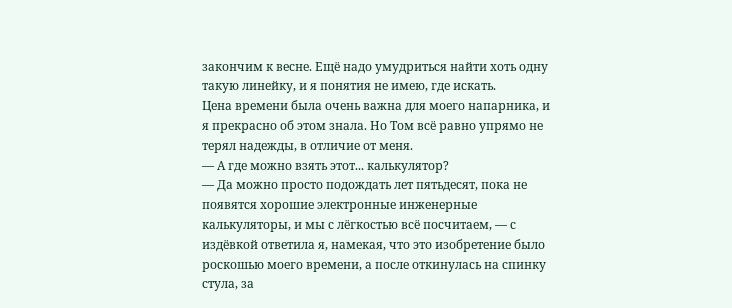закончим к весне. Ещё надо умудриться найти хоть одну такую линейку, и я понятия не имею, где искать.
Цена времени была очень важна для моего напарника, и я прекрасно об этом знала. Но Том всё равно упрямо не терял надежды, в отличие от меня.
— А где можно взять этот... калькулятор?
— Да можно просто подождать лет пятьдесят, пока не появятся хорошие электронные инженерные калькуляторы, и мы с лёгкостью всё посчитаем, — с издёвкой ответила я, намекая, что это изобретение было роскошью моего времени, а после откинулась на спинку стула, за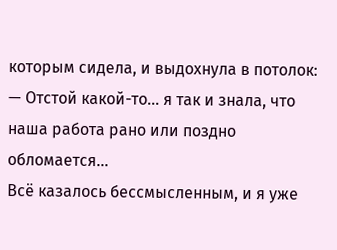которым сидела, и выдохнула в потолок: — Отстой какой-то... я так и знала, что наша работа рано или поздно обломается...
Всё казалось бессмысленным, и я уже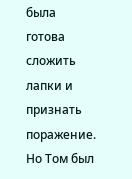была готова сложить лапки и признать поражение. Но Том был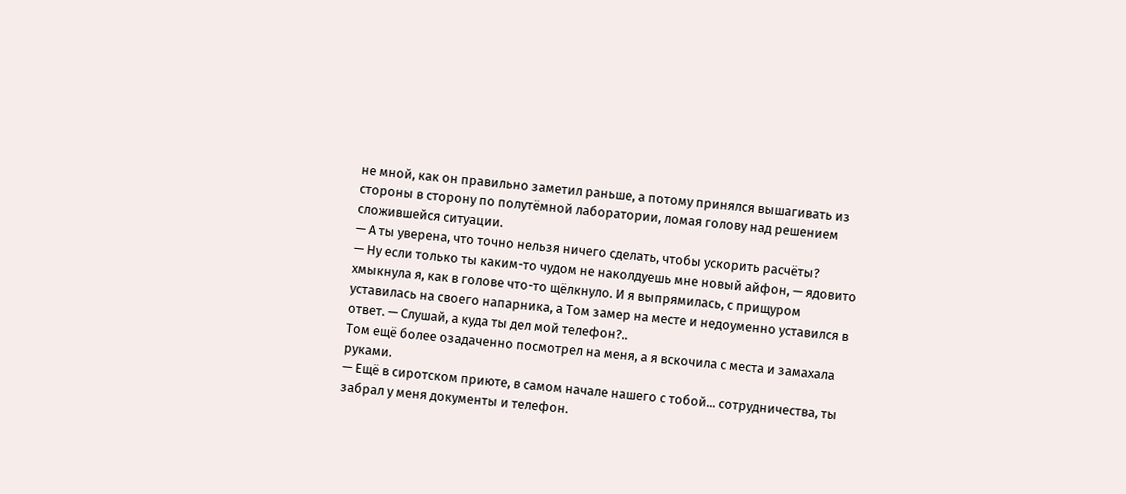не мной, как он правильно заметил раньше, а потому принялся вышагивать из стороны в сторону по полутёмной лаборатории, ломая голову над решением сложившейся ситуации.
— А ты уверена, что точно нельзя ничего сделать, чтобы ускорить расчёты?
— Ну если только ты каким-то чудом не наколдуешь мне новый айфон, — ядовито хмыкнула я, как в голове что-то щёлкнуло. И я выпрямилась, с прищуром уставилась на своего напарника, а Том замер на месте и недоуменно уставился в ответ. — Слушай, а куда ты дел мой телефон?..
Том ещё более озадаченно посмотрел на меня, а я вскочила с места и замахала руками.
— Ещё в сиротском приюте, в самом начале нашего с тобой... сотрудничества, ты забрал у меня документы и телефон.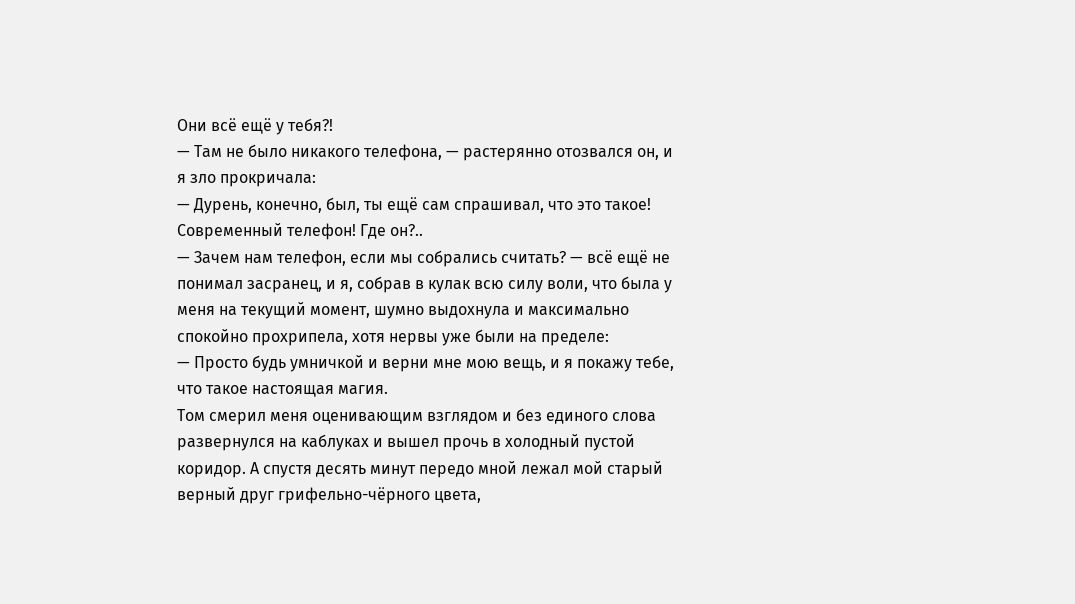Они всё ещё у тебя?!
— Там не было никакого телефона, — растерянно отозвался он, и я зло прокричала:
— Дурень, конечно, был, ты ещё сам спрашивал, что это такое! Современный телефон! Где он?..
— Зачем нам телефон, если мы собрались считать? — всё ещё не понимал засранец, и я, собрав в кулак всю силу воли, что была у меня на текущий момент, шумно выдохнула и максимально спокойно прохрипела, хотя нервы уже были на пределе:
— Просто будь умничкой и верни мне мою вещь, и я покажу тебе, что такое настоящая магия.
Том смерил меня оценивающим взглядом и без единого слова развернулся на каблуках и вышел прочь в холодный пустой коридор. А спустя десять минут передо мной лежал мой старый верный друг грифельно-чёрного цвета,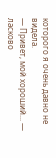которого я очень давно не видела.
— Привет, мой хороший... — ласково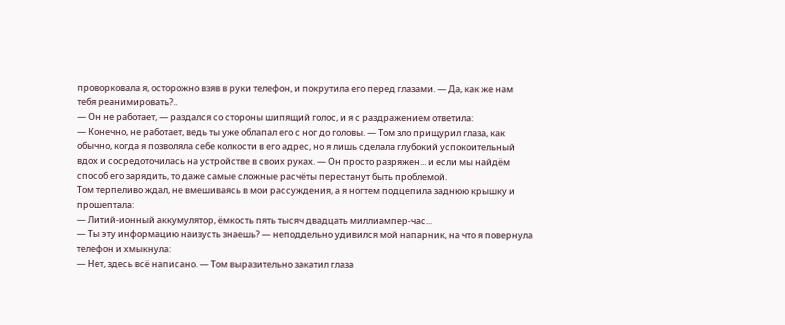проворковала я, осторожно взяв в руки телефон, и покрутила его перед глазами. — Да, как же нам тебя реанимировать?..
— Он не работает, — раздался со стороны шипящий голос, и я с раздражением ответила:
— Конечно, не работает, ведь ты уже облапал его с ног до головы. — Том зло прищурил глаза, как обычно, когда я позволяла себе колкости в его адрес, но я лишь сделала глубокий успокоительный вдох и сосредоточилась на устройстве в своих руках. — Он просто разряжен... и если мы найдём способ его зарядить, то даже самые сложные расчёты перестанут быть проблемой.
Том терпеливо ждал, не вмешиваясь в мои рассуждения, а я ногтем подцепила заднюю крышку и прошептала:
— Литий-ионный аккумулятор, ёмкость пять тысяч двадцать миллиампер-час...
— Ты эту информацию наизусть знаешь? — неподдельно удивился мой напарник, на что я повернула телефон и хмыкнула:
— Нет, здесь всё написано. — Том выразительно закатил глаза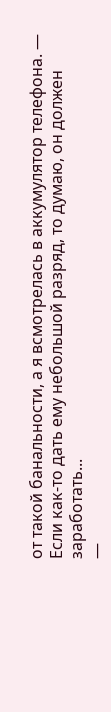от такой банальности, а я всмотрелась в аккумулятор телефона. — Если как-то дать ему небольшой разряд, то думаю, он должен заработать...
—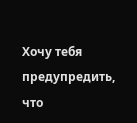Хочу тебя предупредить, что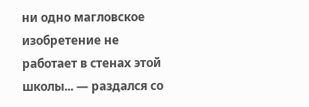ни одно магловское изобретение не работает в стенах этой школы... — раздался со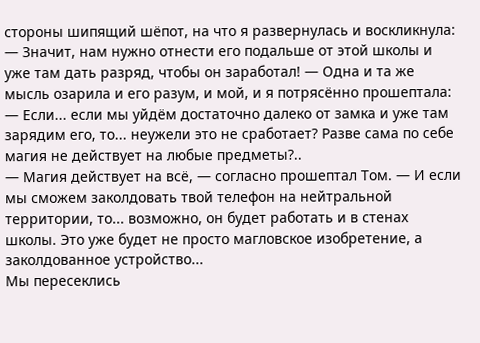стороны шипящий шёпот, на что я развернулась и воскликнула:
— Значит, нам нужно отнести его подальше от этой школы и уже там дать разряд, чтобы он заработал! — Одна и та же мысль озарила и его разум, и мой, и я потрясённо прошептала: — Если... если мы уйдём достаточно далеко от замка и уже там зарядим его, то... неужели это не сработает? Разве сама по себе магия не действует на любые предметы?..
— Магия действует на всё, — согласно прошептал Том. — И если мы сможем заколдовать твой телефон на нейтральной территории, то... возможно, он будет работать и в стенах школы. Это уже будет не просто магловское изобретение, а заколдованное устройство...
Мы пересеклись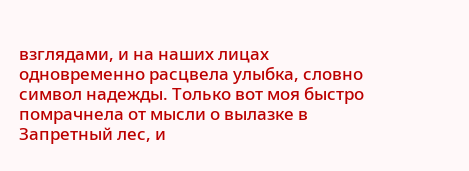взглядами, и на наших лицах одновременно расцвела улыбка, словно символ надежды. Только вот моя быстро помрачнела от мысли о вылазке в Запретный лес, и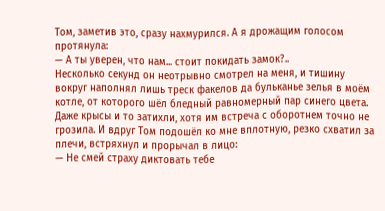Том, заметив это, сразу нахмурился. А я дрожащим голосом протянула:
— А ты уверен, что нам... стоит покидать замок?..
Несколько секунд он неотрывно смотрел на меня, и тишину вокруг наполнял лишь треск факелов да бульканье зелья в моём котле, от которого шёл бледный равномерный пар синего цвета. Даже крысы и то затихли, хотя им встреча с оборотнем точно не грозила. И вдруг Том подошёл ко мне вплотную, резко схватил за плечи, встряхнул и прорычал в лицо:
— Не смей страху диктовать тебе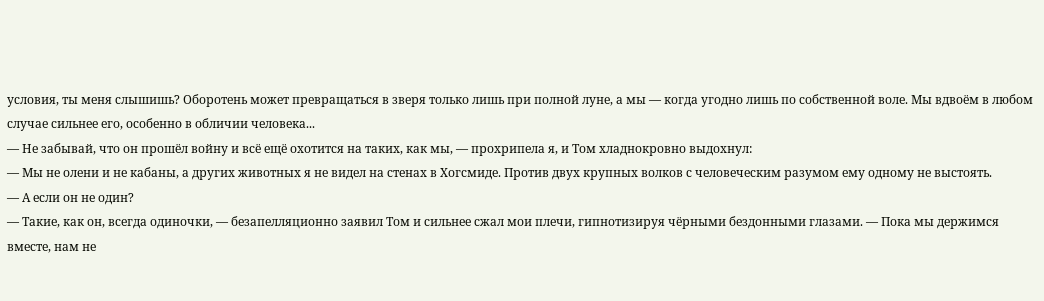условия, ты меня слышишь? Оборотень может превращаться в зверя только лишь при полной луне, а мы — когда угодно лишь по собственной воле. Мы вдвоём в любом случае сильнее его, особенно в обличии человека...
— Не забывай, что он прошёл войну и всё ещё охотится на таких, как мы, — прохрипела я, и Том хладнокровно выдохнул:
— Мы не олени и не кабаны, а других животных я не видел на стенах в Хогсмиде. Против двух крупных волков с человеческим разумом ему одному не выстоять.
— А если он не один?
— Такие, как он, всегда одиночки, — безапелляционно заявил Том и сильнее сжал мои плечи, гипнотизируя чёрными бездонными глазами. — Пока мы держимся вместе, нам не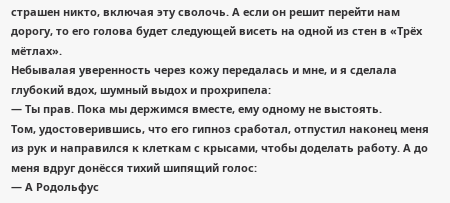страшен никто, включая эту сволочь. А если он решит перейти нам дорогу, то его голова будет следующей висеть на одной из стен в «Трёх мётлах».
Небывалая уверенность через кожу передалась и мне, и я сделала глубокий вдох, шумный выдох и прохрипела:
— Ты прав. Пока мы держимся вместе, ему одному не выстоять.
Том, удостоверившись, что его гипноз сработал, отпустил наконец меня из рук и направился к клеткам с крысами, чтобы доделать работу. А до меня вдруг донёсся тихий шипящий голос:
— А Родольфус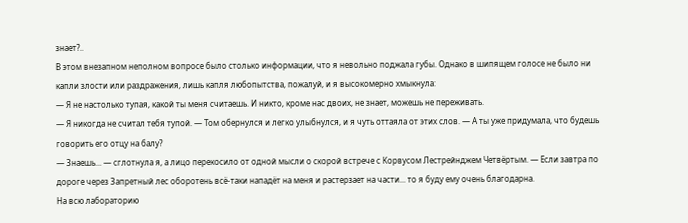знает?..
В этом внезапном неполном вопросе было столько информации, что я невольно поджала губы. Однако в шипящем голосе не было ни капли злости или раздражения, лишь капля любопытства, пожалуй, и я высокомерно хмыкнула:
— Я не настолько тупая, какой ты меня считаешь. И никто, кроме нас двоих, не знает, можешь не переживать.
— Я никогда не считал тебя тупой. — Том обернулся и легко улыбнулся, и я чуть оттаяла от этих слов. — А ты уже придумала, что будешь говорить его отцу на балу?
— Знаешь... — сглотнула я, а лицо перекосило от одной мысли о скорой встрече с Корвусом Лестрейнджем Четвёртым. — Если завтра по дороге через Запретный лес оборотень всё-таки нападёт на меня и растерзает на части... то я буду ему очень благодарна.
На всю лабораторию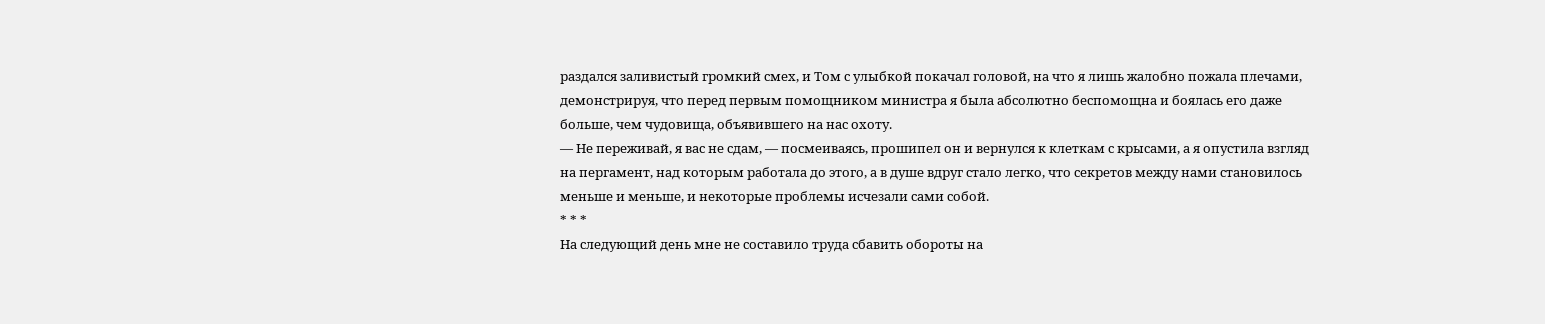раздался заливистый громкий смех, и Том с улыбкой покачал головой, на что я лишь жалобно пожала плечами, демонстрируя, что перед первым помощником министра я была абсолютно беспомощна и боялась его даже больше, чем чудовища, объявившего на нас охоту.
— Не переживай, я вас не сдам, — посмеиваясь, прошипел он и вернулся к клеткам с крысами, а я опустила взгляд на пергамент, над которым работала до этого, а в душе вдруг стало легко, что секретов между нами становилось меньше и меньше, и некоторые проблемы исчезали сами собой.
* * *
На следующий день мне не составило труда сбавить обороты на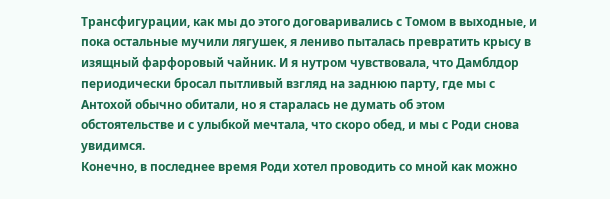Трансфигурации, как мы до этого договаривались с Томом в выходные, и пока остальные мучили лягушек, я лениво пыталась превратить крысу в изящный фарфоровый чайник. И я нутром чувствовала, что Дамблдор периодически бросал пытливый взгляд на заднюю парту, где мы с Антохой обычно обитали, но я старалась не думать об этом обстоятельстве и с улыбкой мечтала, что скоро обед, и мы с Роди снова увидимся.
Конечно, в последнее время Роди хотел проводить со мной как можно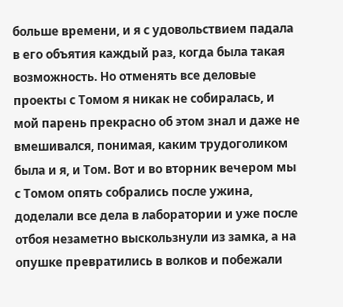больше времени, и я с удовольствием падала в его объятия каждый раз, когда была такая возможность. Но отменять все деловые проекты с Томом я никак не собиралась, и мой парень прекрасно об этом знал и даже не вмешивался, понимая, каким трудоголиком была и я, и Том. Вот и во вторник вечером мы с Томом опять собрались после ужина, доделали все дела в лаборатории и уже после отбоя незаметно выскользнули из замка, а на опушке превратились в волков и побежали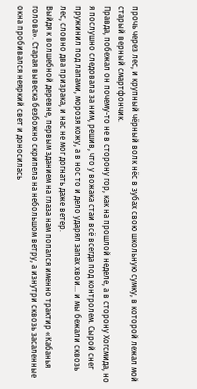прочь через лес, и крупный чёрный волк нёс в зубах свою школьную сумку, в которой лежал мой старый верный смартфончик.
Правда, побежал он почему-то не в сторону гор, как на прошлой неделе, а в сторону Хогсмида, но я послушно следовала за ним, решив, что у вожака стаи всё всегда под контролем. Сырой снег пружинил под лапами, морозя кожу, а в нос то и дело ударял запах хвои... и мы бежали сквозь лес, словно два призрака, и нас не мог догнать даже ветер.
Выйдя к волшебной деревне, первым зданием на глаза нам попался именно трактир «Кабанья голова». Старая вывеска безбожно скрипела на небольшом ветру, а изнутри сквозь засаленные окна пробивался неяркий свет и доносилась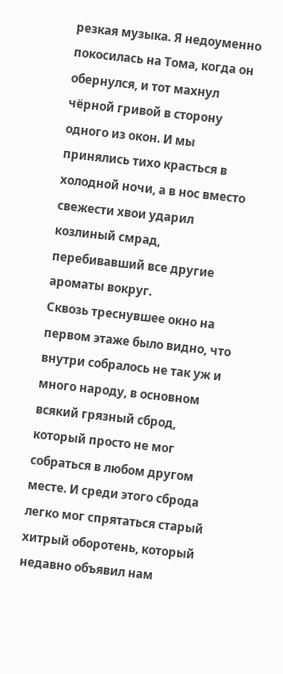резкая музыка. Я недоуменно покосилась на Тома, когда он обернулся, и тот махнул чёрной гривой в сторону одного из окон. И мы принялись тихо красться в холодной ночи, а в нос вместо свежести хвои ударил козлиный смрад, перебивавший все другие ароматы вокруг.
Сквозь треснувшее окно на первом этаже было видно, что внутри собралось не так уж и много народу, в основном всякий грязный сброд, который просто не мог собраться в любом другом месте. И среди этого сброда легко мог спрятаться старый хитрый оборотень, который недавно объявил нам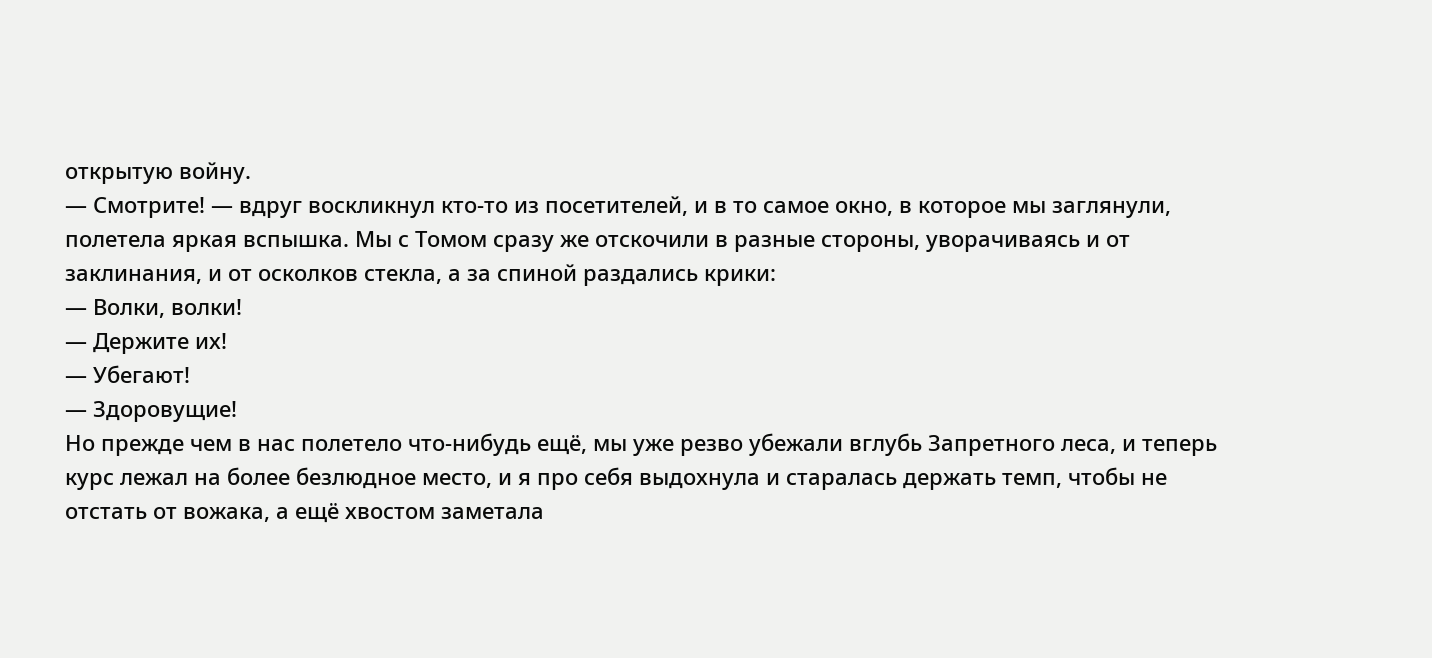открытую войну.
— Смотрите! — вдруг воскликнул кто-то из посетителей, и в то самое окно, в которое мы заглянули, полетела яркая вспышка. Мы с Томом сразу же отскочили в разные стороны, уворачиваясь и от заклинания, и от осколков стекла, а за спиной раздались крики:
— Волки, волки!
— Держите их!
— Убегают!
— Здоровущие!
Но прежде чем в нас полетело что-нибудь ещё, мы уже резво убежали вглубь Запретного леса, и теперь курс лежал на более безлюдное место, и я про себя выдохнула и старалась держать темп, чтобы не отстать от вожака, а ещё хвостом заметала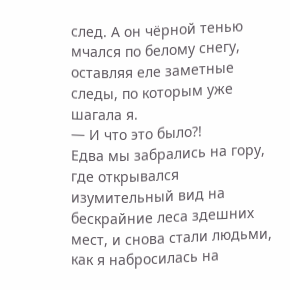след. А он чёрной тенью мчался по белому снегу, оставляя еле заметные следы, по которым уже шагала я.
— И что это было?!
Едва мы забрались на гору, где открывался изумительный вид на бескрайние леса здешних мест, и снова стали людьми, как я набросилась на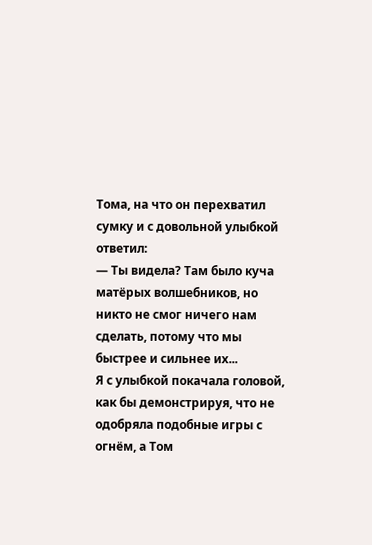Тома, на что он перехватил сумку и с довольной улыбкой ответил:
— Ты видела? Там было куча матёрых волшебников, но никто не смог ничего нам сделать, потому что мы быстрее и сильнее их...
Я с улыбкой покачала головой, как бы демонстрируя, что не одобряла подобные игры с огнём, а Том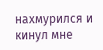нахмурился и кинул мне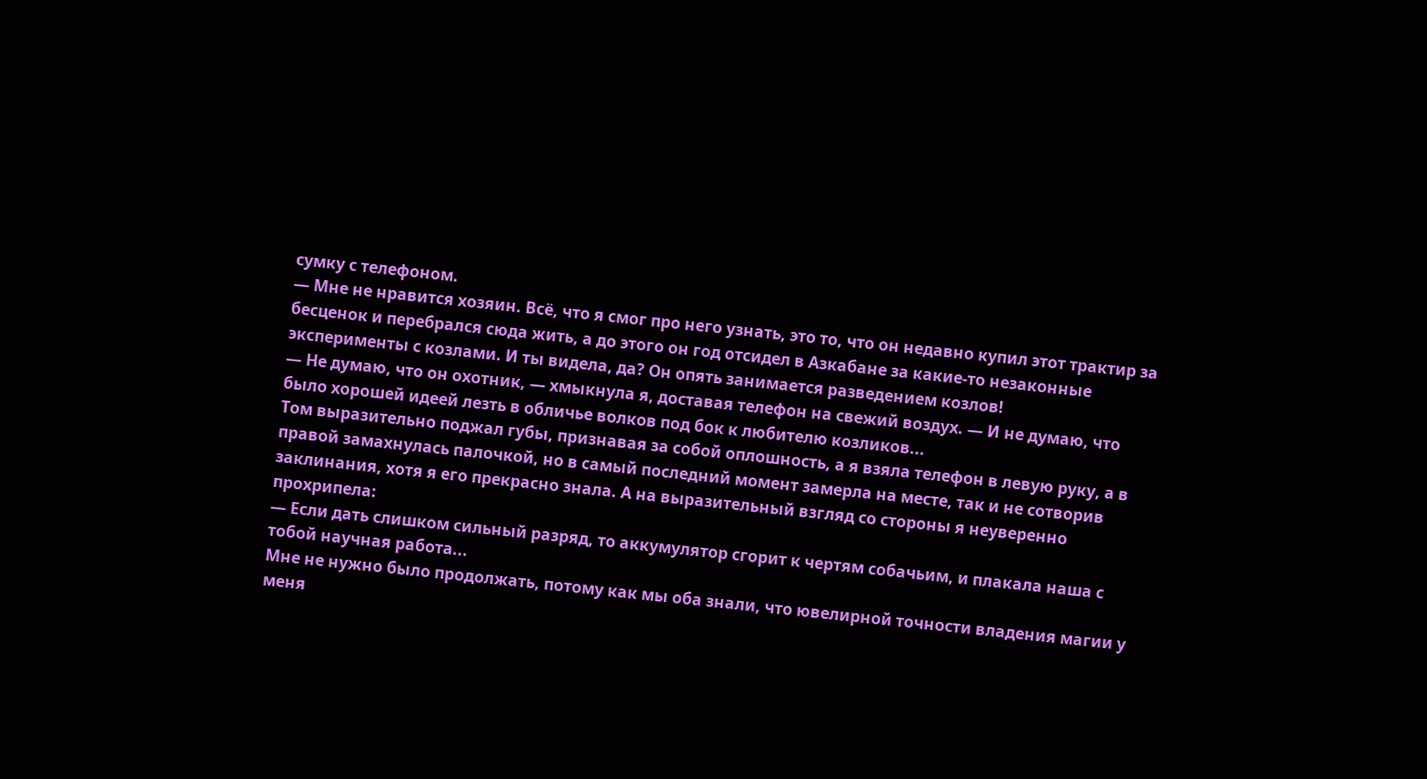сумку с телефоном.
— Мне не нравится хозяин. Всё, что я смог про него узнать, это то, что он недавно купил этот трактир за бесценок и перебрался сюда жить, а до этого он год отсидел в Азкабане за какие-то незаконные эксперименты с козлами. И ты видела, да? Он опять занимается разведением козлов!
— Не думаю, что он охотник, — хмыкнула я, доставая телефон на свежий воздух. — И не думаю, что было хорошей идеей лезть в обличье волков под бок к любителю козликов...
Том выразительно поджал губы, признавая за собой оплошность, а я взяла телефон в левую руку, а в правой замахнулась палочкой, но в самый последний момент замерла на месте, так и не сотворив заклинания, хотя я его прекрасно знала. А на выразительный взгляд со стороны я неуверенно прохрипела:
— Если дать слишком сильный разряд, то аккумулятор сгорит к чертям собачьим, и плакала наша с тобой научная работа...
Мне не нужно было продолжать, потому как мы оба знали, что ювелирной точности владения магии у меня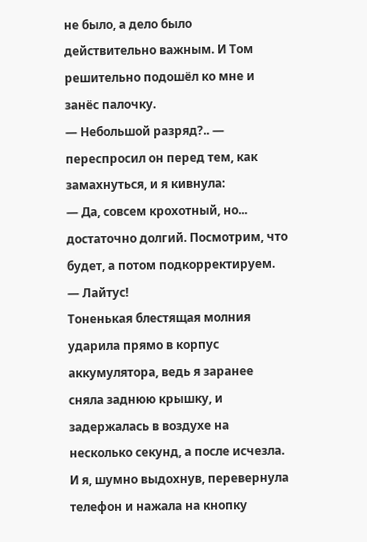не было, а дело было действительно важным. И Том решительно подошёл ко мне и занёс палочку.
— Небольшой разряд?.. — переспросил он перед тем, как замахнуться, и я кивнула:
— Да, совсем крохотный, но... достаточно долгий. Посмотрим, что будет, а потом подкорректируем.
— Лайтус!
Тоненькая блестящая молния ударила прямо в корпус аккумулятора, ведь я заранее сняла заднюю крышку, и задержалась в воздухе на несколько секунд, а после исчезла. И я, шумно выдохнув, перевернула телефон и нажала на кнопку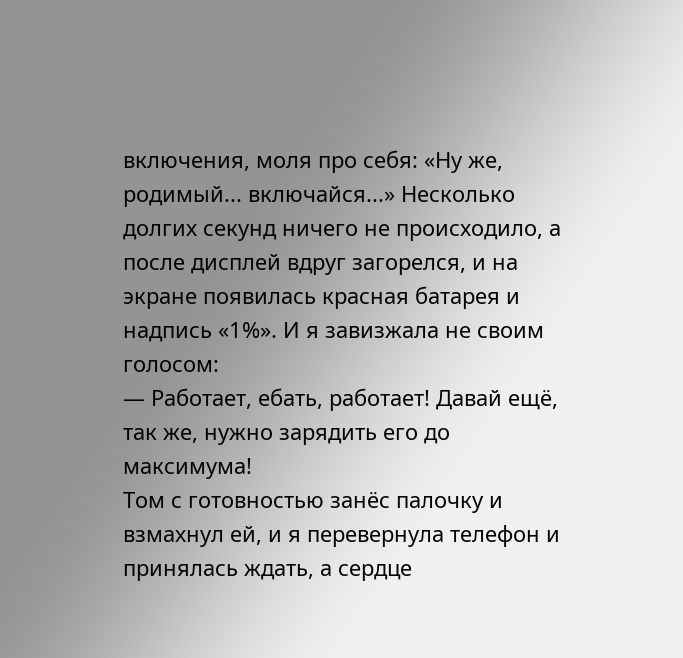включения, моля про себя: «Ну же, родимый... включайся...» Несколько долгих секунд ничего не происходило, а после дисплей вдруг загорелся, и на экране появилась красная батарея и надпись «1%». И я завизжала не своим голосом:
— Работает, ебать, работает! Давай ещё, так же, нужно зарядить его до максимума!
Том с готовностью занёс палочку и взмахнул ей, и я перевернула телефон и принялась ждать, а сердце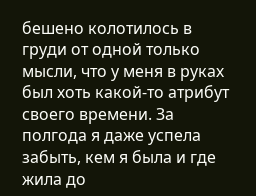бешено колотилось в груди от одной только мысли, что у меня в руках был хоть какой-то атрибут своего времени. За полгода я даже успела забыть, кем я была и где жила до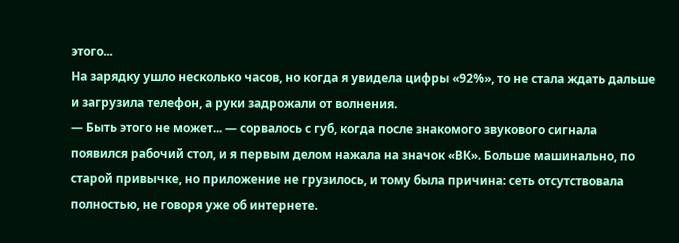этого...
На зарядку ушло несколько часов, но когда я увидела цифры «92%», то не стала ждать дальше и загрузила телефон, а руки задрожали от волнения.
— Быть этого не может... — сорвалось с губ, когда после знакомого звукового сигнала появился рабочий стол, и я первым делом нажала на значок «ВК». Больше машинально, по старой привычке, но приложение не грузилось, и тому была причина: сеть отсутствовала полностью, не говоря уже об интернете.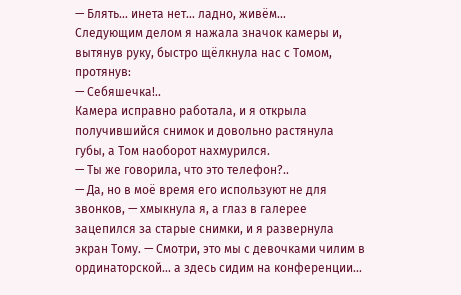— Блять... инета нет... ладно, живём...
Следующим делом я нажала значок камеры и, вытянув руку, быстро щёлкнула нас с Томом, протянув:
— Себяшечка!..
Камера исправно работала, и я открыла получившийся снимок и довольно растянула губы, а Том наоборот нахмурился.
— Ты же говорила, что это телефон?..
— Да, но в моё время его используют не для звонков, — хмыкнула я, а глаз в галерее зацепился за старые снимки, и я развернула экран Тому. — Смотри, это мы с девочками чилим в ординаторской... а здесь сидим на конференции...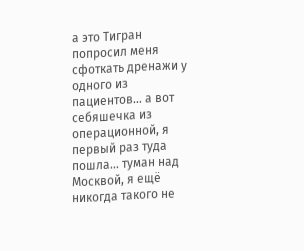а это Тигран попросил меня сфоткать дренажи у одного из пациентов... а вот себяшечка из операционной, я первый раз туда пошла... туман над Москвой, я ещё никогда такого не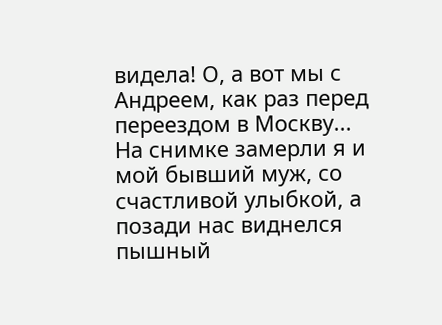видела! О, а вот мы с Андреем, как раз перед переездом в Москву...
На снимке замерли я и мой бывший муж, со счастливой улыбкой, а позади нас виднелся пышный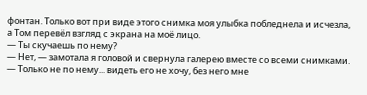фонтан. Только вот при виде этого снимка моя улыбка побледнела и исчезла, а Том перевёл взгляд с экрана на моё лицо.
— Ты скучаешь по нему?
— Нет, — замотала я головой и свернула галерею вместе со всеми снимками. — Только не по нему... видеть его не хочу, без него мне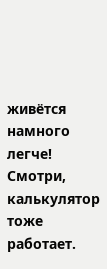живётся намного легче! Смотри, калькулятор тоже работает.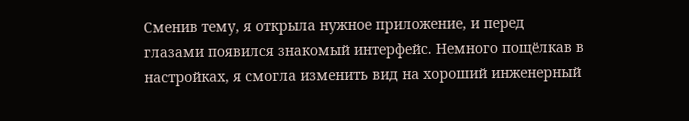Сменив тему, я открыла нужное приложение, и перед глазами появился знакомый интерфейс. Немного пощёлкав в настройках, я смогла изменить вид на хороший инженерный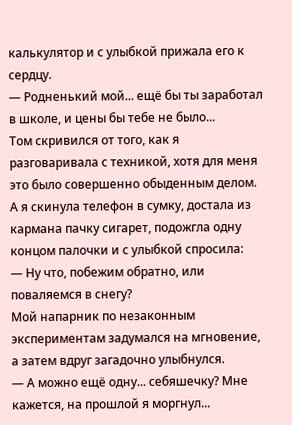калькулятор и с улыбкой прижала его к сердцу.
— Родненький мой... ещё бы ты заработал в школе, и цены бы тебе не было...
Том скривился от того, как я разговаривала с техникой, хотя для меня это было совершенно обыденным делом. А я скинула телефон в сумку, достала из кармана пачку сигарет, подожгла одну концом палочки и с улыбкой спросила:
— Ну что, побежим обратно, или поваляемся в снегу?
Мой напарник по незаконным экспериментам задумался на мгновение, а затем вдруг загадочно улыбнулся.
— А можно ещё одну... себяшечку? Мне кажется, на прошлой я моргнул...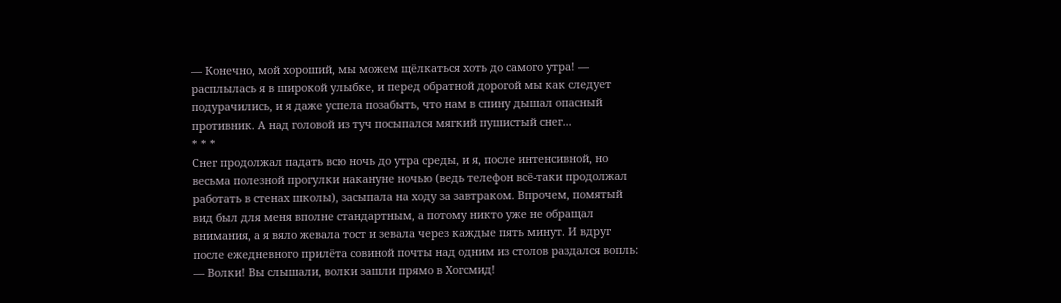— Конечно, мой хороший, мы можем щёлкаться хоть до самого утра! — расплылась я в широкой улыбке, и перед обратной дорогой мы как следует подурачились, и я даже успела позабыть, что нам в спину дышал опасный противник. А над головой из туч посыпался мягкий пушистый снег...
* * *
Снег продолжал падать всю ночь до утра среды, и я, после интенсивной, но весьма полезной прогулки накануне ночью (ведь телефон всё-таки продолжал работать в стенах школы), засыпала на ходу за завтраком. Впрочем, помятый вид был для меня вполне стандартным, а потому никто уже не обращал внимания, а я вяло жевала тост и зевала через каждые пять минут. И вдруг после ежедневного прилёта совиной почты над одним из столов раздался вопль:
— Волки! Вы слышали, волки зашли прямо в Хогсмид!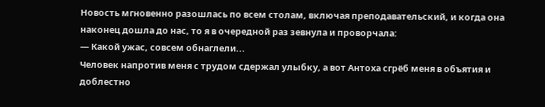Новость мгновенно разошлась по всем столам, включая преподавательский, и когда она наконец дошла до нас, то я в очередной раз зевнула и проворчала:
— Какой ужас, совсем обнаглели...
Человек напротив меня с трудом сдержал улыбку, а вот Антоха сгрёб меня в объятия и доблестно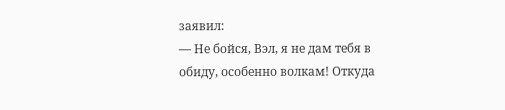заявил:
— Не бойся, Вэл, я не дам тебя в обиду, особенно волкам! Откуда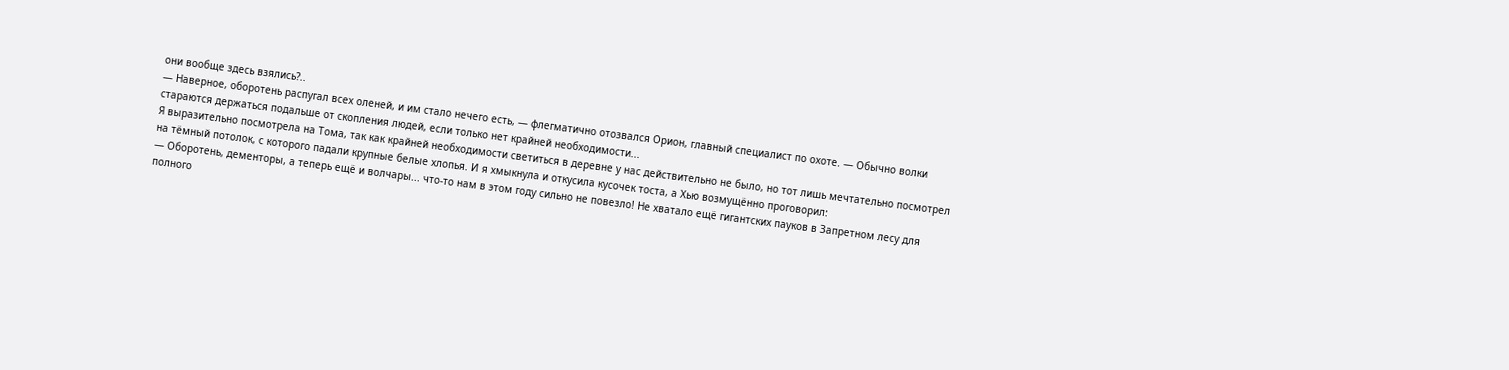они вообще здесь взялись?..
— Наверное, оборотень распугал всех оленей, и им стало нечего есть, — флегматично отозвался Орион, главный специалист по охоте. — Обычно волки стараются держаться подальше от скопления людей, если только нет крайней необходимости...
Я выразительно посмотрела на Тома, так как крайней необходимости светиться в деревне у нас действительно не было, но тот лишь мечтательно посмотрел на тёмный потолок, с которого падали крупные белые хлопья. И я хмыкнула и откусила кусочек тоста, а Хью возмущённо проговорил:
— Оборотень, дементоры, а теперь ещё и волчары... что-то нам в этом году сильно не повезло! Не хватало ещё гигантских пауков в Запретном лесу для полного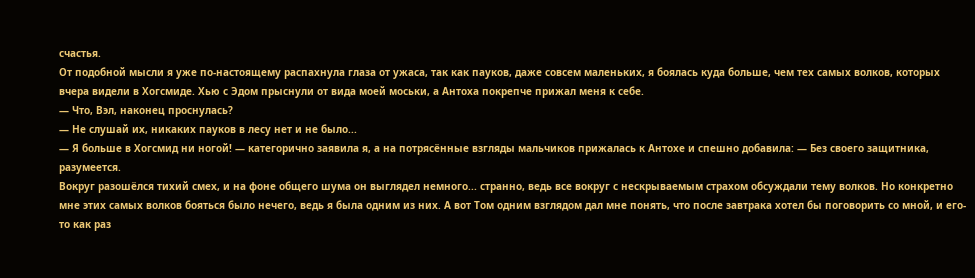счастья.
От подобной мысли я уже по-настоящему распахнула глаза от ужаса, так как пауков, даже совсем маленьких, я боялась куда больше, чем тех самых волков, которых вчера видели в Хогсмиде. Хью с Эдом прыснули от вида моей моськи, а Антоха покрепче прижал меня к себе.
— Что, Вэл, наконец проснулась?
— Не слушай их, никаких пауков в лесу нет и не было...
— Я больше в Хогсмид ни ногой! — категорично заявила я, а на потрясённые взгляды мальчиков прижалась к Антохе и спешно добавила: — Без своего защитника, разумеется.
Вокруг разошёлся тихий смех, и на фоне общего шума он выглядел немного... странно, ведь все вокруг с нескрываемым страхом обсуждали тему волков. Но конкретно мне этих самых волков бояться было нечего, ведь я была одним из них. А вот Том одним взглядом дал мне понять, что после завтрака хотел бы поговорить со мной, и его-то как раз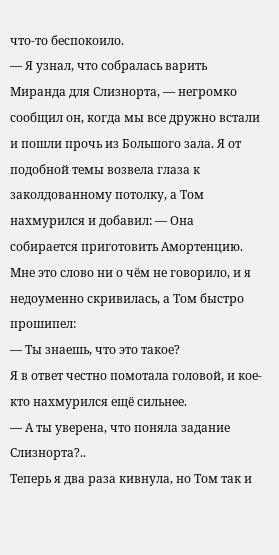что-то беспокоило.
— Я узнал, что собралась варить Миранда для Слизнорта, — негромко сообщил он, когда мы все дружно встали и пошли прочь из Большого зала. Я от подобной темы возвела глаза к заколдованному потолку, а Том нахмурился и добавил: — Она собирается приготовить Амортенцию.
Мне это слово ни о чём не говорило, и я недоуменно скривилась, а Том быстро прошипел:
— Ты знаешь, что это такое?
Я в ответ честно помотала головой, и кое-кто нахмурился ещё сильнее.
— А ты уверена, что поняла задание Слизнорта?..
Теперь я два раза кивнула, но Том так и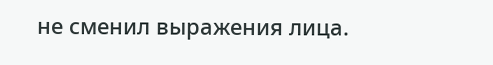не сменил выражения лица.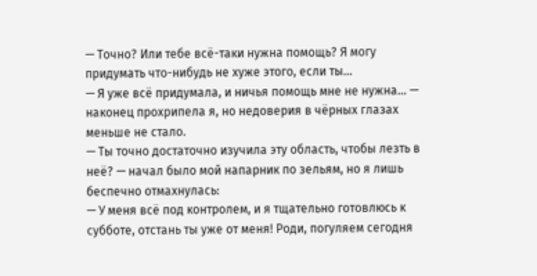— Точно? Или тебе всё-таки нужна помощь? Я могу придумать что-нибудь не хуже этого, если ты...
— Я уже всё придумала, и ничья помощь мне не нужна... — наконец прохрипела я, но недоверия в чёрных глазах меньше не стало.
— Ты точно достаточно изучила эту область, чтобы лезть в неё? — начал было мой напарник по зельям, но я лишь беспечно отмахнулась:
— У меня всё под контролем, и я тщательно готовлюсь к субботе, отстань ты уже от меня! Роди, погуляем сегодня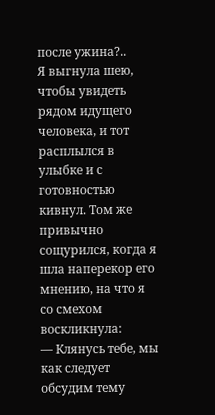после ужина?..
Я выгнула шею, чтобы увидеть рядом идущего человека, и тот расплылся в улыбке и с готовностью кивнул. Том же привычно сощурился, когда я шла наперекор его мнению, на что я со смехом воскликнула:
— Клянусь тебе, мы как следует обсудим тему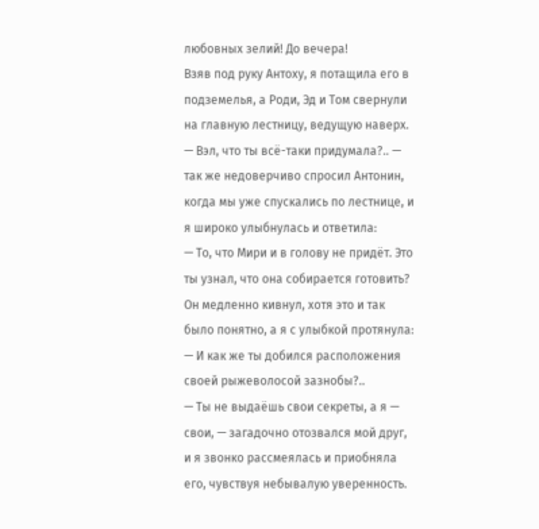любовных зелий! До вечера!
Взяв под руку Антоху, я потащила его в подземелья, а Роди, Эд и Том свернули на главную лестницу, ведущую наверх.
— Вэл, что ты всё-таки придумала?.. — так же недоверчиво спросил Антонин, когда мы уже спускались по лестнице, и я широко улыбнулась и ответила:
— То, что Мири и в голову не придёт. Это ты узнал, что она собирается готовить?
Он медленно кивнул, хотя это и так было понятно, а я с улыбкой протянула:
— И как же ты добился расположения своей рыжеволосой зазнобы?..
— Ты не выдаёшь свои секреты, а я — свои, — загадочно отозвался мой друг, и я звонко рассмеялась и приобняла его, чувствуя небывалую уверенность.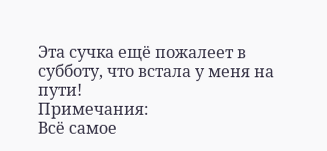Эта сучка ещё пожалеет в субботу, что встала у меня на пути!
Примечания:
Всё самое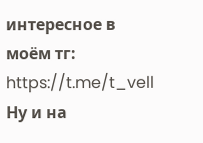интересное в моём тг: https://t.me/t_vell
Ну и на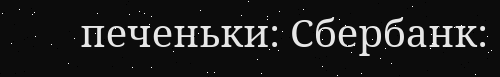печеньки: Сбербанк: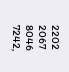2202 2067 8046 7242,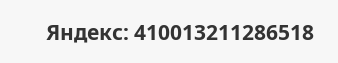Яндекс: 410013211286518